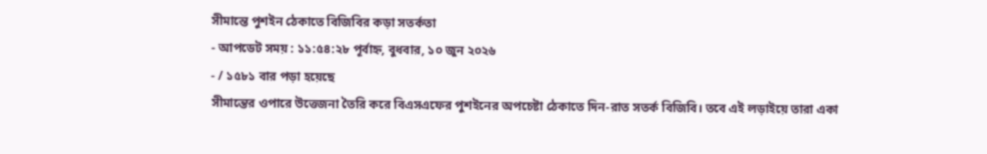সীমান্তে পুশইন ঠেকাতে বিজিবির কড়া সতর্কতা
- আপডেট সময় : ১১:৫৪:২৮ পূর্বাহ্ন, বুধবার, ১০ জুন ২০২৬
- / ১৫৮১ বার পড়া হয়েছে
সীমান্তের ওপারে উত্তেজনা তৈরি করে বিএসএফের পুশইনের অপচেষ্টা ঠেকাতে দিন-রাত সতর্ক বিজিবি। তবে এই লড়াইয়ে তারা একা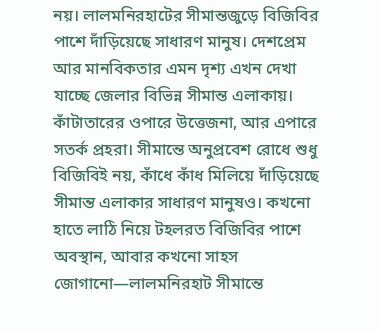নয়। লালমনিরহাটের সীমান্তজুড়ে বিজিবির পাশে দাঁড়িয়েছে সাধারণ মানুষ। দেশপ্রেম আর মানবিকতার এমন দৃশ্য এখন দেখা যাচ্ছে জেলার বিভিন্ন সীমান্ত এলাকায়।
কাঁটাতারের ওপারে উত্তেজনা, আর এপারে সতর্ক প্রহরা। সীমান্তে অনুপ্রবেশ রোধে শুধু বিজিবিই নয়, কাঁধে কাঁধ মিলিয়ে দাঁড়িয়েছে সীমান্ত এলাকার সাধারণ মানুষও। কখনো হাতে লাঠি নিয়ে টহলরত বিজিবির পাশে অবস্থান, আবার কখনো সাহস জোগানো—লালমনিরহাট সীমান্তে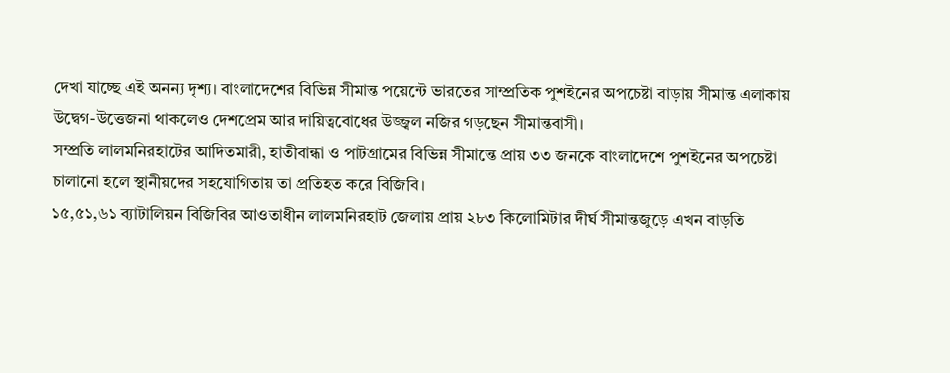দেখা যাচ্ছে এই অনন্য দৃশ্য। বাংলাদেশের বিভিন্ন সীমান্ত পয়েন্টে ভারতের সাম্প্রতিক পুশইনের অপচেষ্টা বাড়ায় সীমান্ত এলাকায় উদ্বেগ-উত্তেজনা থাকলেও দেশপ্রেম আর দায়িত্ববোধের উজ্জ্বল নজির গড়ছেন সীমান্তবাসী।
সম্প্রতি লালমনিরহাটের আদিতমারী, হাতীবান্ধা ও পাটগ্রামের বিভিন্ন সীমান্তে প্রায় ৩৩ জনকে বাংলাদেশে পুশইনের অপচেষ্টা চালানো হলে স্থানীয়দের সহযোগিতায় তা প্রতিহত করে বিজিবি।
১৫,৫১,৬১ ব্যাটালিয়ন বিজিবির আওতাধীন লালমনিরহাট জেলায় প্রায় ২৮৩ কিলোমিটার দীর্ঘ সীমান্তজুড়ে এখন বাড়তি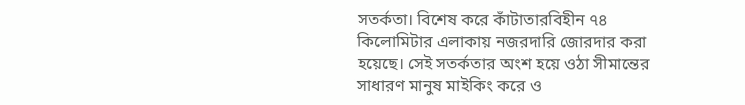সতর্কতা। বিশেষ করে কাঁটাতারবিহীন ৭৪ কিলোমিটার এলাকায় নজরদারি জোরদার করা হয়েছে। সেই সতর্কতার অংশ হয়ে ওঠা সীমান্তের সাধারণ মানুষ মাইকিং করে ও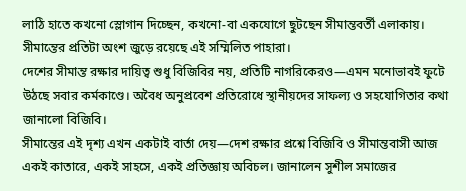লাঠি হাতে কখনো স্লোগান দিচ্ছেন, কখনো-বা একযোগে ছুটছেন সীমান্তবর্তী এলাকায়। সীমান্তের প্রতিটা অংশ জুড়ে রয়েছে এই সম্মিলিত পাহারা।
দেশের সীমান্ত রক্ষার দায়িত্ব শুধু বিজিবির নয়, প্রতিটি নাগরিকেরও—এমন মনোভাবই ফুটে উঠছে সবার কর্মকাণ্ডে। অবৈধ অনুপ্রবেশ প্রতিরোধে স্থানীয়দের সাফল্য ও সহযোগিতার কথা জানালো বিজিবি।
সীমান্তের এই দৃশ্য এখন একটাই বার্তা দেয়—দেশ রক্ষার প্রশ্নে বিজিবি ও সীমান্তবাসী আজ একই কাতারে, একই সাহসে, একই প্রতিজ্ঞায় অবিচল। জানালেন সুশীল সমাজের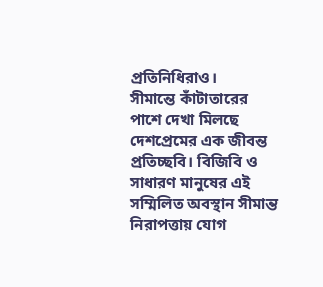প্রতিনিধিরাও।
সীমান্তে কাঁটাতারের পাশে দেখা মিলছে দেশপ্রেমের এক জীবন্ত প্রতিচ্ছবি। বিজিবি ও সাধারণ মানুষের এই সম্মিলিত অবস্থান সীমান্ত নিরাপত্তায় যোগ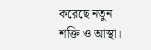করেছে নতুন শক্তি ও আস্থা।